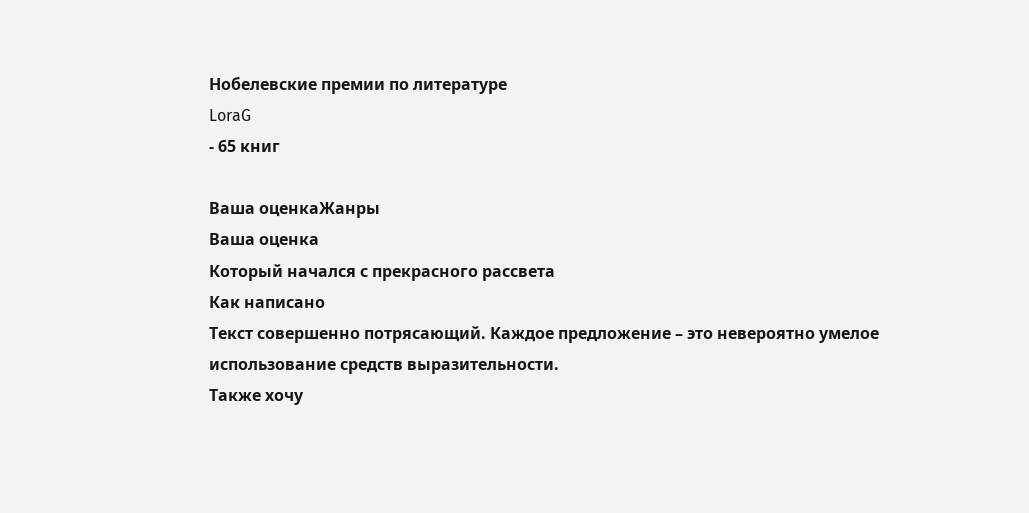Нобелевские премии по литературе
LoraG
- 65 книг

Ваша оценкаЖанры
Ваша оценка
Который начался с прекрасного рассвета
Как написано
Текст совершенно потрясающий. Каждое предложение – это невероятно умелое использование средств выразительности.
Также хочу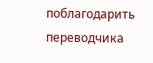поблагодарить переводчика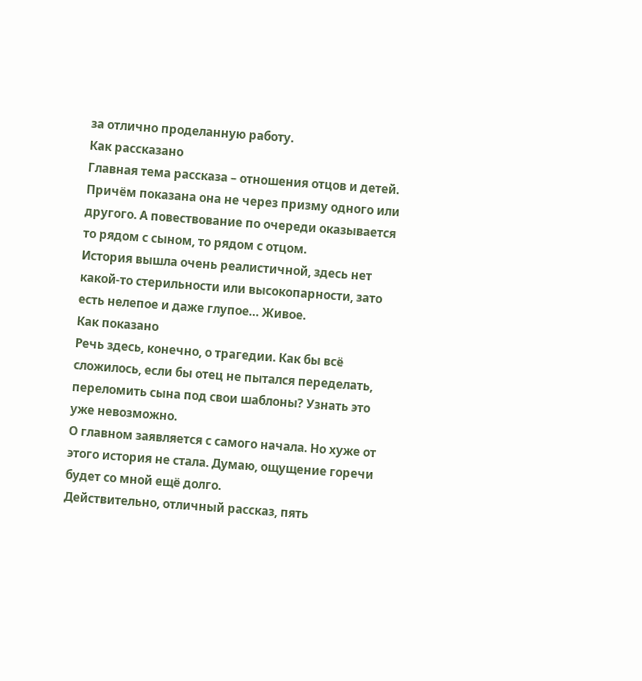за отлично проделанную работу.
Как рассказано
Главная тема рассказа – отношения отцов и детей.
Причём показана она не через призму одного или другого. А повествование по очереди оказывается то рядом с сыном, то рядом с отцом.
История вышла очень реалистичной, здесь нет какой-то стерильности или высокопарности, зато есть нелепое и даже глупое… Живое.
Как показано
Речь здесь, конечно, о трагедии. Как бы всё сложилось, если бы отец не пытался переделать, переломить сына под свои шаблоны? Узнать это уже невозможно.
О главном заявляется с самого начала. Но хуже от этого история не стала. Думаю, ощущение горечи будет со мной ещё долго.
Действительно, отличный рассказ, пять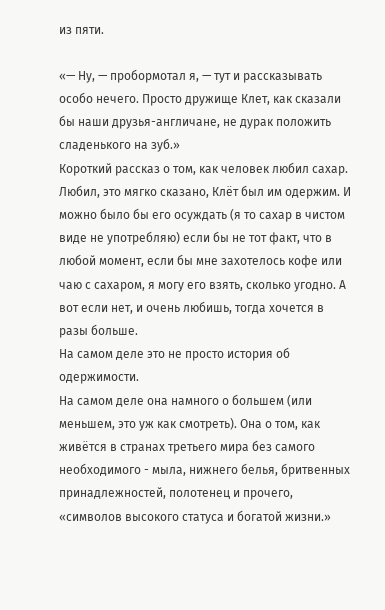из пяти.

«— Ну, — пробормотал я, — тут и рассказывать особо нечего. Просто дружище Клет, как сказали бы наши друзья-англичане, не дурак положить сладенького на зуб.»
Короткий рассказ о том, как человек любил сахар. Любил, это мягко сказано, Клёт был им одержим. И можно было бы его осуждать (я то сахар в чистом виде не употребляю) если бы не тот факт, что в любой момент, если бы мне захотелось кофе или чаю с сахаром, я могу его взять, сколько угодно. А вот если нет, и очень любишь, тогда хочется в разы больше.
На самом деле это не просто история об одержимости.
На самом деле она намного о большем (или меньшем, это уж как смотреть). Она о том, как живётся в странах третьего мира без самого необходимого - мыла, нижнего белья, бритвенных принадлежностей, полотенец и прочего, «символов высокого статуса и богатой жизни.»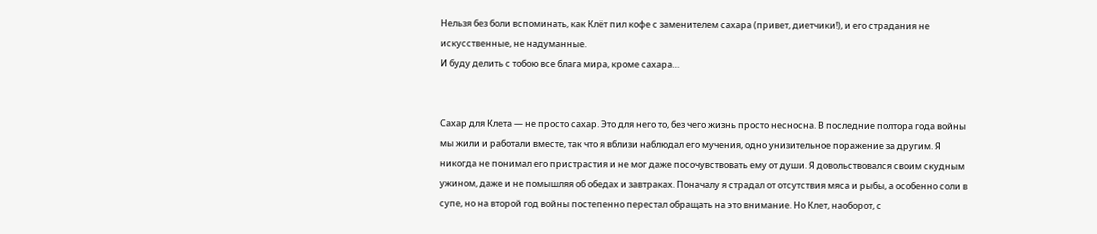Нельзя без боли вспоминать, как Клёт пил кофе с заменителем сахара (привет, диетчики!), и его страдания не искусственные, не надуманные.
И буду делить с тобою все блага мира, кроме сахара…


Сахар для Клета — не просто сахар. Это для него то, без чего жизнь просто несносна. В последние полтора года войны мы жили и работали вместе, так что я вблизи наблюдал его мучения, одно унизительное поражение за другим. Я никогда не понимал его пристрастия и не мог даже посочувствовать ему от души. Я довольствовался своим скудным ужином, даже и не помышляя об обедах и завтраках. Поначалу я страдал от отсутствия мяса и рыбы, а особенно соли в супе, но на второй год войны постепенно перестал обращать на это внимание. Но Клет, наоборот, с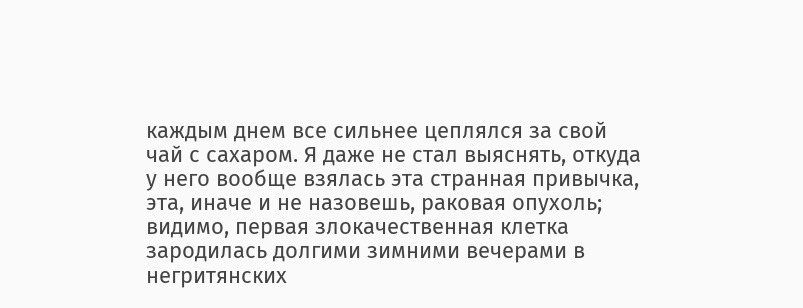каждым днем все сильнее цеплялся за свой чай с сахаром. Я даже не стал выяснять, откуда у него вообще взялась эта странная привычка, эта, иначе и не назовешь, раковая опухоль; видимо, первая злокачественная клетка зародилась долгими зимними вечерами в негритянских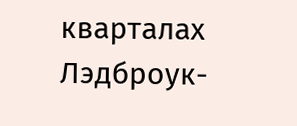кварталах Лэдброук-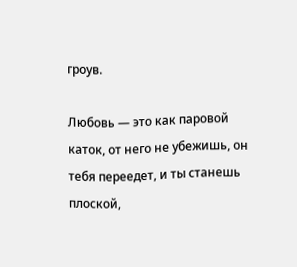гроув.

Любовь — это как паровой каток, от него не убежишь, он тебя переедет, и ты станешь плоской,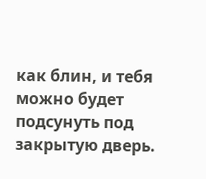как блин, и тебя можно будет подсунуть под закрытую дверь.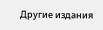Другие издания